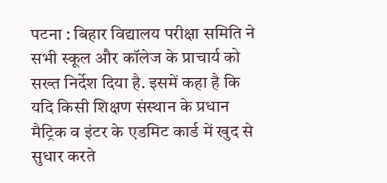पटना : बिहार विद्यालय परीक्षा समिति ने सभी स्कूल और कॉलेज के प्राचार्य को सख्त निर्देश दिया है. इसमें कहा है कि यदि किसी शिक्षण संस्थान के प्रधान मैट्रिक व इंटर के एडमिट कार्ड में खुद से सुधार करते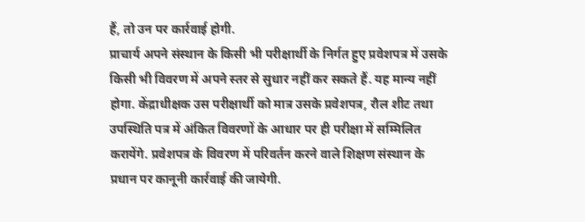हैं, तो उन पर कार्रवाई होगी.
प्राचार्य अपने संस्थान के किसी भी परीक्षार्थी के निर्गत हुए प्रवेशपत्र में उसके किसी भी विवरण में अपने स्तर से सुधार नहीं कर सकते हैं. यह मान्य नहीं होगा. केंद्राधीक्षक उस परीक्षार्थी को मात्र उसके प्रवेशपत्र, रौल शीट तथा उपस्थिति पत्र में अंकित विवरणों के आधार पर ही परीक्षा में सम्मिलित करायेंगे. प्रवेशपत्र के विवरण में परिवर्तन करने वाले शिक्षण संस्थान के प्रधान पर कानूनी कार्रवाई की जायेगी.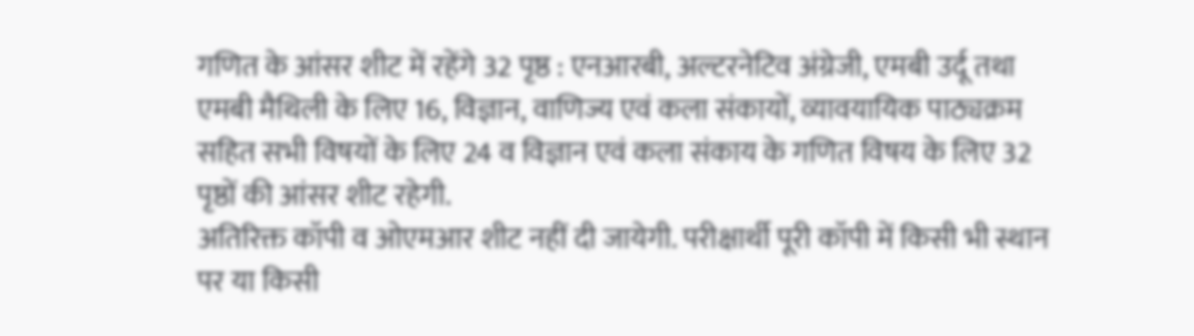गणित के आंसर शीट में रहेंगे 32 पृष्ठ : एनआरबी, अल्टरनेटिव अंग्रेजी, एमबी उर्दू तथा एमबी मैथिली के लिए 16, विज्ञान, वाणिज्य एवं कला संकायों, व्यावयायिक पाठ्यक्रम सहित सभी विषयों के लिए 24 व विज्ञान एवं कला संकाय के गणित विषय के लिए 32 पृष्ठों की आंसर शीट रहेगी.
अतिरिक्त कॉपी व ओएमआर शीट नहीं दी जायेगी. परीक्षार्थी पूरी कॉपी में किसी भी स्थान पर या किसी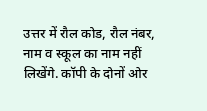उत्तर में रौल कोड, रौल नंबर, नाम व स्कूल का नाम नहीं लिखेंगे. कॉपी के दोनों ओर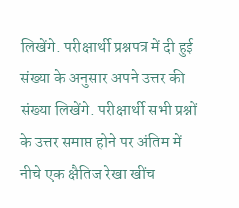लिखेंगे. परीक्षार्थी प्रश्नपत्र में दी हुई संख्या के अनुसार अपने उत्तर की संख्या लिखेंगे. परीक्षार्थी सभी प्रश्नों के उत्तर समाप्त होने पर अंतिम में नीचे एक क्षैतिज रेखा खींच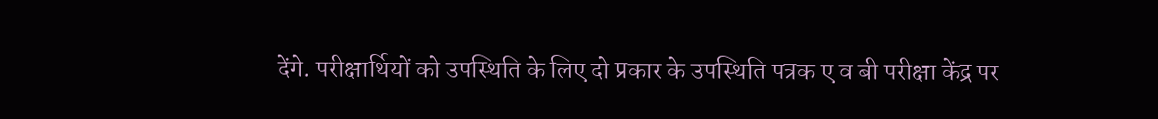देंगे. परीक्षार्थियों को उपस्थिति के लिए दो प्रकार के उपस्थिति पत्रक ए व बी परीक्षा केंद्र पर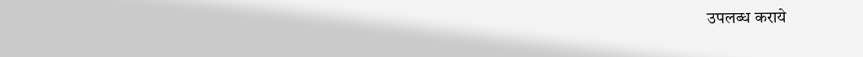उपलब्ध कराये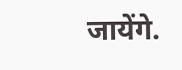जायेंगे.